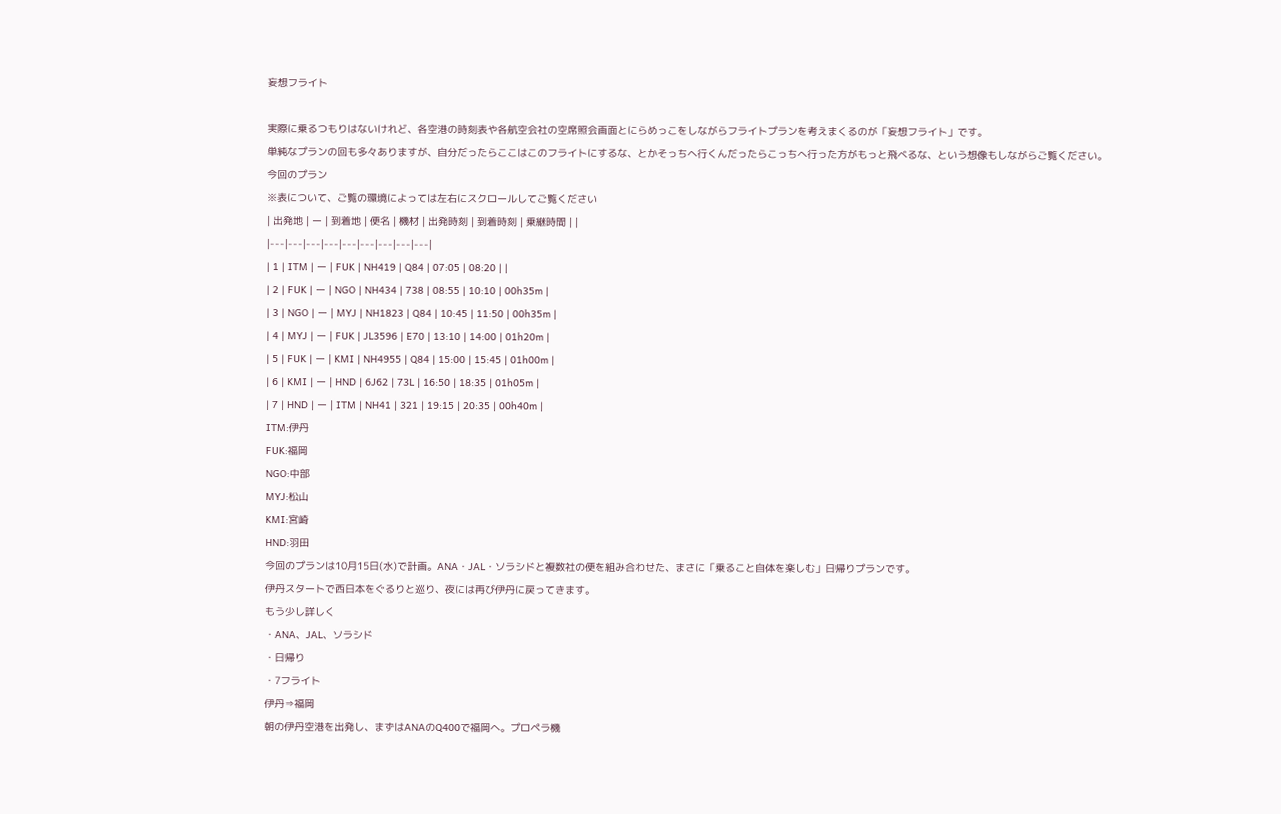妄想フライト

実際に乗るつもりはないけれど、各空港の時刻表や各航空会社の空席照会画面とにらめっこをしながらフライトプランを考えまくるのが「妄想フライト」です。
単純なプランの回も多々ありますが、自分だったらここはこのフライトにするな、とかそっちへ行くんだったらこっちへ行った方がもっと飛べるな、という想像もしながらご覧ください。
今回のプラン
※表について、ご覧の環境によっては左右にスクロールしてご覧ください
| 出発地 | ー | 到着地 | 便名 | 機材 | 出発時刻 | 到着時刻 | 乗継時間 | |
|---|---|---|---|---|---|---|---|---|
| 1 | ITM | ー | FUK | NH419 | Q84 | 07:05 | 08:20 | |
| 2 | FUK | ー | NGO | NH434 | 738 | 08:55 | 10:10 | 00h35m |
| 3 | NGO | ー | MYJ | NH1823 | Q84 | 10:45 | 11:50 | 00h35m |
| 4 | MYJ | ー | FUK | JL3596 | E70 | 13:10 | 14:00 | 01h20m |
| 5 | FUK | ー | KMI | NH4955 | Q84 | 15:00 | 15:45 | 01h00m |
| 6 | KMI | ー | HND | 6J62 | 73L | 16:50 | 18:35 | 01h05m |
| 7 | HND | ー | ITM | NH41 | 321 | 19:15 | 20:35 | 00h40m |
ITM:伊丹
FUK:福岡
NGO:中部
MYJ:松山
KMI:宮崎
HND:羽田
今回のプランは10月15日(水)で計画。ANA・JAL・ソラシドと複数社の便を組み合わせた、まさに「乗ること自体を楽しむ」日帰りプランです。
伊丹スタートで西日本をぐるりと巡り、夜には再び伊丹に戻ってきます。
もう少し詳しく
・ANA、JAL、ソラシド
・日帰り
・7フライト
伊丹⇒福岡
朝の伊丹空港を出発し、まずはANAのQ400で福岡へ。プロペラ機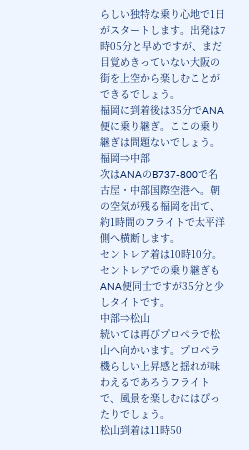らしい独特な乗り心地で1日がスタートします。出発は7時05分と早めですが、まだ目覚めきっていない大阪の街を上空から楽しむことができるでしょう。
福岡に到着後は35分でANA便に乗り継ぎ。ここの乗り継ぎは問題ないでしょう。
福岡⇒中部
次はANAのB737-800で名古屋・中部国際空港へ。朝の空気が残る福岡を出て、約1時間のフライトで太平洋側へ横断します。
セントレア着は10時10分。セントレアでの乗り継ぎもANA便同士ですが35分と少しタイトです。
中部⇒松山
続いては再びプロペラで松山へ向かいます。プロペラ機らしい上昇感と揺れが味わえるであろうフライトで、風景を楽しむにはぴったりでしょう。
松山到着は11時50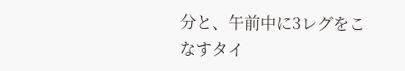分と、午前中に3レグをこなすタイ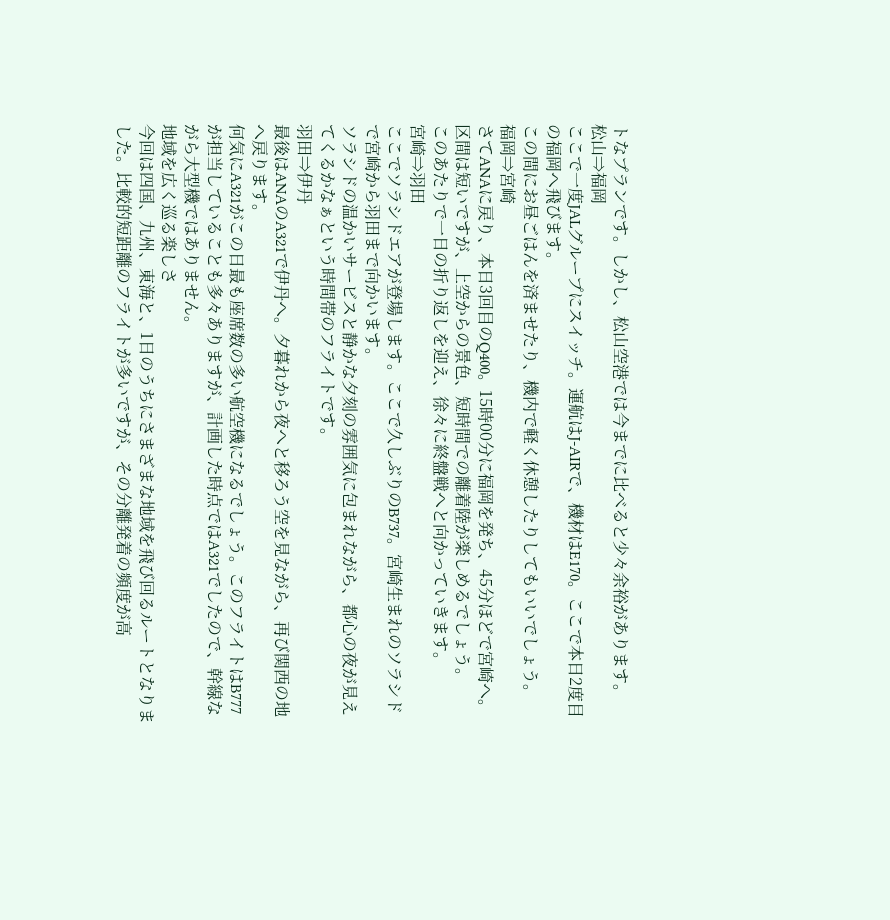トなプランです。しかし、松山空港では今までに比べると少々余裕があります。
松山⇒福岡
ここで一度JALグループにスイッチ。運航はJ-AIRで、機材はE170。ここで本日2度目の福岡へ飛びます。
この間にお昼ごはんを済ませたり、機内で軽く休憩したりしてもいいでしょう。
福岡⇒宮崎
さてANAに戻り、本日3回目のQ400。15時00分に福岡を発ち、45分ほどで宮崎へ。区間は短いですが、上空からの景色、短時間での離着陸が楽しめるでしょう。
このあたりで一日の折り返しを迎え、徐々に終盤戦へと向かっていきます。
宮崎⇒羽田
ここでソラシドエアが登場します。ここで久しぶりのB737。宮崎生まれのソラシドで宮崎から羽田まで向かいます。
ソラシドの温かいサービスと静かな夕刻の雰囲気に包まれながら、都心の夜が見えてくるかなぁという時間帯のフライトです。
羽田⇒伊丹
最後はANAのA321で伊丹へ。夕暮れから夜へと移ろう空を見ながら、再び関西の地へ戻ります。
何気にA321がこの日最も座席数の多い航空機になるでしょう。このフライトはB777が担当していることも多々ありますが、計画した時点ではA321でしたので、幹線ながら大型機ではありません。
地域を広く巡る楽しさ
今回は四国、九州、東海と、1日のうちにさまざまな地域を飛び回るルートとなりました。比較的短距離のフライトが多いですが、その分離発着の頻度が高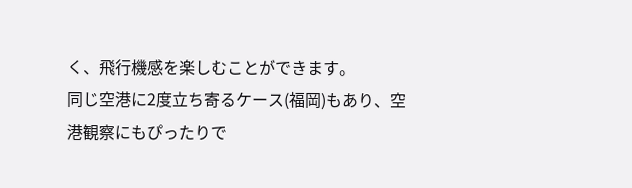く、飛行機感を楽しむことができます。
同じ空港に2度立ち寄るケース(福岡)もあり、空港観察にもぴったりで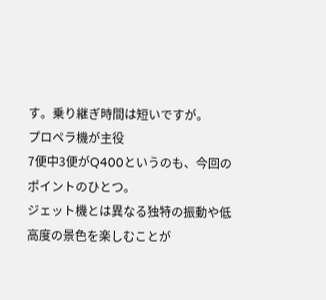す。乗り継ぎ時間は短いですが。
プロペラ機が主役
7便中3便がQ400というのも、今回のポイントのひとつ。
ジェット機とは異なる独特の振動や低高度の景色を楽しむことが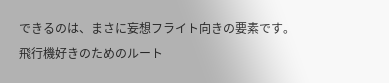できるのは、まさに妄想フライト向きの要素です。
飛行機好きのためのルート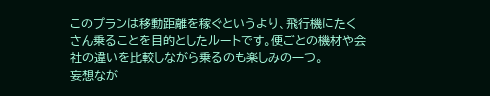このプランは移動距離を稼ぐというより、飛行機にたくさん乗ることを目的としたルートです。便ごとの機材や会社の違いを比較しながら乗るのも楽しみの一つ。
妄想なが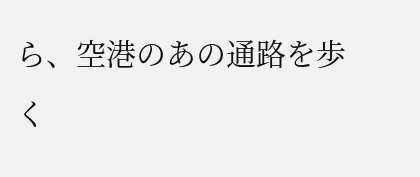ら、空港のあの通路を歩く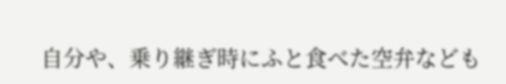自分や、乗り継ぎ時にふと食べた空弁なども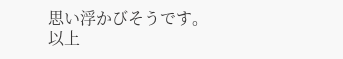思い浮かびそうです。
以上